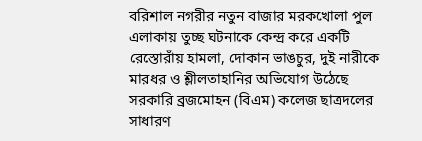বরিশাল নগরীর নতুন বাজার মরকখোলা পুল এলাকায় তুচ্ছ ঘটনাকে কেন্দ্র করে একটি রেস্তোরাঁয় হামলা, দোকান ভাঙচুর, দুই নারীকে মারধর ও শ্লীলতাহানির অভিযোগ উঠেছে সরকারি ব্রজমোহন (বিএম) কলেজ ছাত্রদলের সাধারণ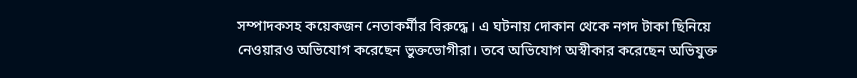সম্পাদকসহ কয়েকজন নেতাকর্মীর বিরুদ্ধে। এ ঘটনায় দোকান থেকে নগদ টাকা ছিনিয়ে নেওয়ারও অভিযোগ করেছেন ভুক্তভোগীরা। তবে অভিযোগ অস্বীকার করেছেন অভিযুক্ত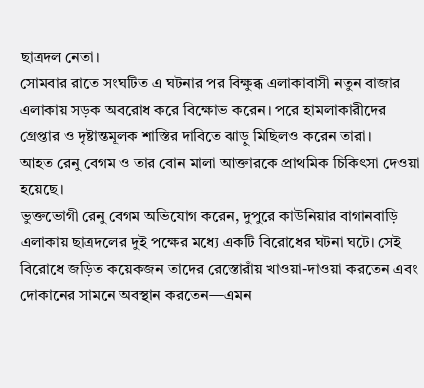ছাত্রদল নেতা।
সোমবার রাতে সংঘটিত এ ঘটনার পর বিক্ষুব্ধ এলাকাবাসী নতুন বাজার এলাকায় সড়ক অবরোধ করে বিক্ষোভ করেন। পরে হামলাকারীদের গ্রেপ্তার ও দৃষ্টান্তমূলক শাস্তির দাবিতে ঝাড়ু মিছিলও করেন তারা।
আহত রেনু বেগম ও তার বোন মালা আক্তারকে প্রাথমিক চিকিৎসা দেওয়া হয়েছে।
ভুক্তভোগী রেনু বেগম অভিযোগ করেন, দুপুরে কাউনিয়ার বাগানবাড়ি এলাকায় ছাত্রদলের দুই পক্ষের মধ্যে একটি বিরোধের ঘটনা ঘটে। সেই বিরোধে জড়িত কয়েকজন তাদের রেস্তোরাঁয় খাওয়া-দাওয়া করতেন এবং দোকানের সামনে অবস্থান করতেন—এমন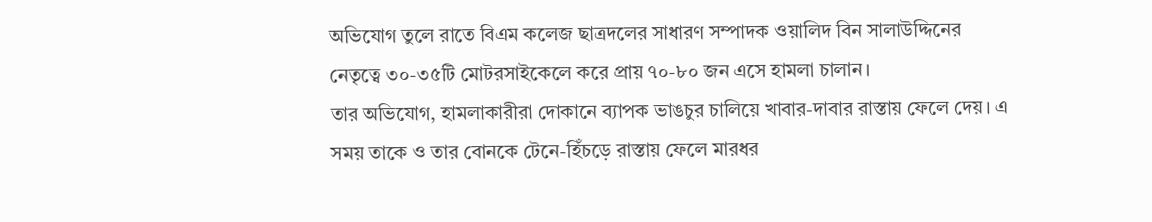অভিযোগ তুলে রাতে বিএম কলেজ ছাত্রদলের সাধারণ সম্পাদক ওয়ালিদ বিন সালাউদ্দিনের নেতৃত্বে ৩০-৩৫টি মোটরসাইকেলে করে প্রায় ৭০-৮০ জন এসে হামলা চালান।
তার অভিযোগ, হামলাকারীরা দোকানে ব্যাপক ভাঙচুর চালিয়ে খাবার-দাবার রাস্তায় ফেলে দেয়। এ সময় তাকে ও তার বোনকে টেনে-হিঁচড়ে রাস্তায় ফেলে মারধর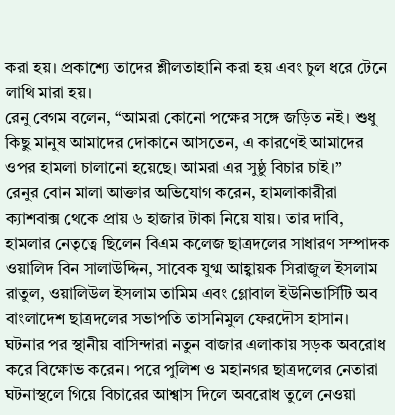করা হয়। প্রকাশ্যে তাদের শ্লীলতাহানি করা হয় এবং চুল ধরে টেনে লাথি মারা হয়।
রেনু বেগম বলেন, “আমরা কোনো পক্ষের সঙ্গে জড়িত নই। শুধু কিছু মানুষ আমাদের দোকানে আসতেন, এ কারণেই আমাদের ওপর হামলা চালানো হয়েছে। আমরা এর সুষ্ঠু বিচার চাই।”
রেনুর বোন মালা আক্তার অভিযোগ করেন, হামলাকারীরা ক্যাশবাক্স থেকে প্রায় ৬ হাজার টাকা নিয়ে যায়। তার দাবি, হামলার নেতৃত্বে ছিলেন বিএম কলেজ ছাত্রদলের সাধারণ সম্পাদক ওয়ালিদ বিন সালাউদ্দিন, সাবেক যুগ্ম আহ্বায়ক সিরাজুল ইসলাম রাতুল, ওয়ালিউল ইসলাম তামিম এবং গ্লোবাল ইউনিভার্সিটি অব বাংলাদেশ ছাত্রদলের সভাপতি তাসনিমুল ফেরদৌস হাসান।
ঘটনার পর স্থানীয় বাসিন্দারা নতুন বাজার এলাকায় সড়ক অবরোধ করে বিক্ষোভ করেন। পরে পুলিশ ও মহানগর ছাত্রদলের নেতারা ঘটনাস্থলে গিয়ে বিচারের আশ্বাস দিলে অবরোধ তুলে নেওয়া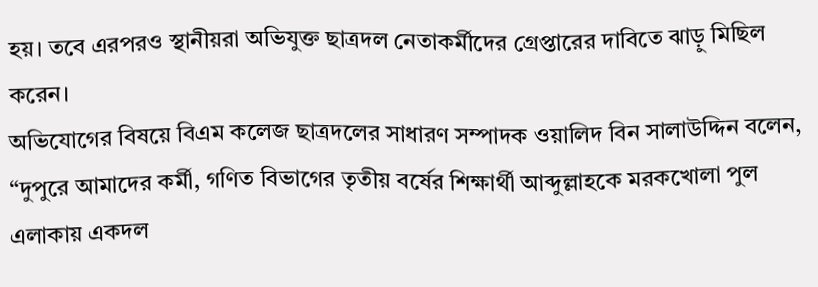হয়। তবে এরপরও স্থানীয়রা অভিযুক্ত ছাত্রদল নেতাকর্মীদের গ্রেপ্তারের দাবিতে ঝাড়ু মিছিল করেন।
অভিযোগের বিষয়ে বিএম কলেজ ছাত্রদলের সাধারণ সম্পাদক ওয়ালিদ বিন সালাউদ্দিন বলেন, “দুপুরে আমাদের কর্মী, গণিত বিভাগের তৃতীয় বর্ষের শিক্ষার্থী আব্দুল্লাহকে মরকখোলা পুল এলাকায় একদল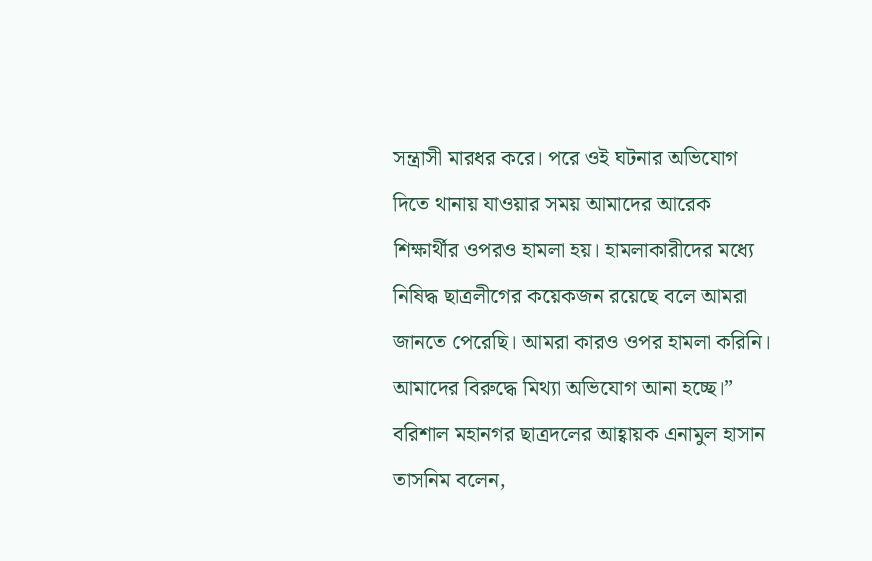সন্ত্রাসী মারধর করে। পরে ওই ঘটনার অভিযোগ দিতে থানায় যাওয়ার সময় আমাদের আরেক শিক্ষার্থীর ওপরও হামলা হয়। হামলাকারীদের মধ্যে নিষিদ্ধ ছাত্রলীগের কয়েকজন রয়েছে বলে আমরা জানতে পেরেছি। আমরা কারও ওপর হামলা করিনি। আমাদের বিরুদ্ধে মিথ্যা অভিযোগ আনা হচ্ছে।”
বরিশাল মহানগর ছাত্রদলের আহ্বায়ক এনামুল হাসান তাসনিম বলেন,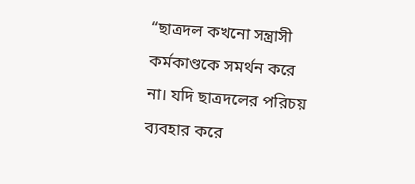“ছাত্রদল কখনো সন্ত্রাসী কর্মকাণ্ডকে সমর্থন করে না। যদি ছাত্রদলের পরিচয় ব্যবহার করে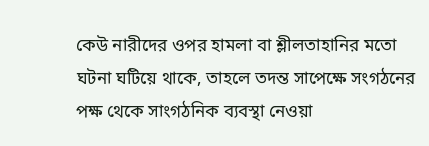কেউ নারীদের ওপর হামলা বা শ্লীলতাহানির মতো ঘটনা ঘটিয়ে থাকে, তাহলে তদন্ত সাপেক্ষে সংগঠনের পক্ষ থেকে সাংগঠনিক ব্যবস্থা নেওয়া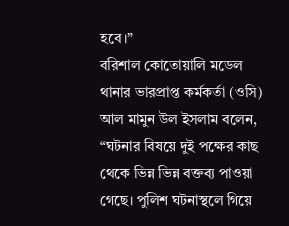হবে।”
বরিশাল কোতোয়ালি মডেল থানার ভারপ্রাপ্ত কর্মকর্তা (ওসি) আল মামুন উল ইসলাম বলেন, “ঘটনার বিষয়ে দুই পক্ষের কাছ থেকে ভিন্ন ভিন্ন বক্তব্য পাওয়া গেছে। পুলিশ ঘটনাস্থলে গিয়ে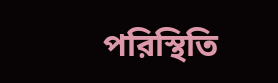পরিস্থিতি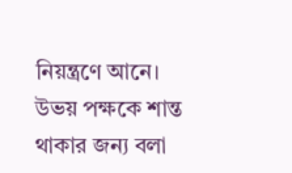নিয়ন্ত্রণে আনে। উভয় পক্ষকে শান্ত থাকার জন্য বলা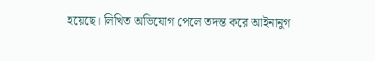হয়েছে। লিখিত অভিযোগ পেলে তদন্ত করে আইনানুগ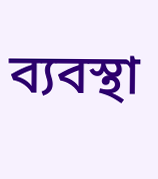ব্যবস্থা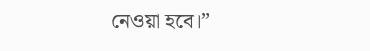নেওয়া হবে।”